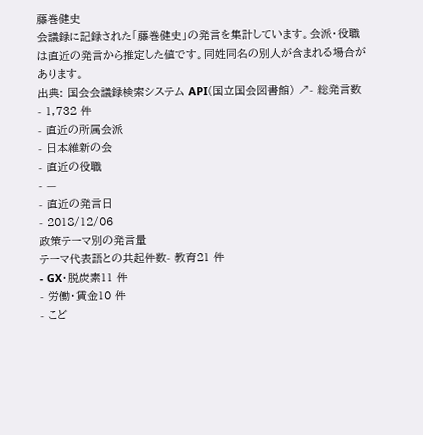藤巻健史
会議録に記録された「藤巻健史」の発言を集計しています。会派・役職は直近の発言から推定した値です。同姓同名の別人が含まれる場合があります。
出典: 国会会議録検索システム API(国立国会図書館) ↗- 総発言数
- 1,732 件
- 直近の所属会派
- 日本維新の会
- 直近の役職
- —
- 直近の発言日
- 2018/12/06
政策テーマ別の発言量
テーマ代表語との共起件数- 教育21 件
- GX・脱炭素11 件
- 労働・賃金10 件
- こど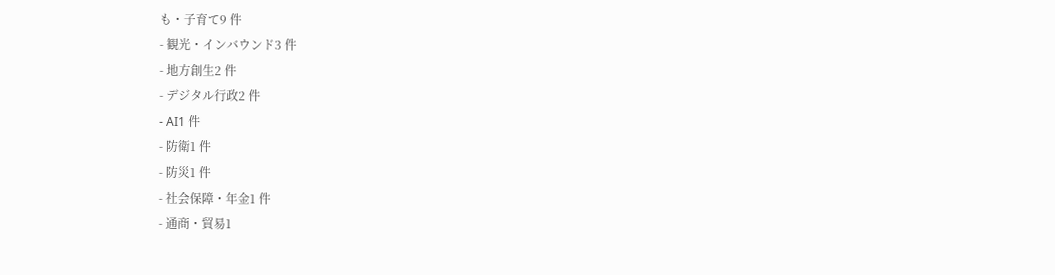も・子育て9 件
- 観光・インバウンド3 件
- 地方創生2 件
- デジタル行政2 件
- AI1 件
- 防衛1 件
- 防災1 件
- 社会保障・年金1 件
- 通商・貿易1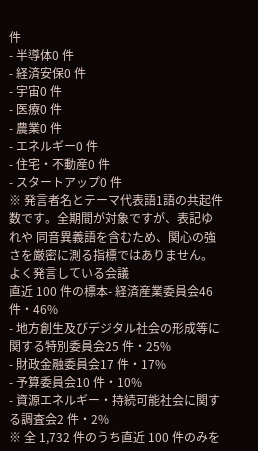件
- 半導体0 件
- 経済安保0 件
- 宇宙0 件
- 医療0 件
- 農業0 件
- エネルギー0 件
- 住宅・不動産0 件
- スタートアップ0 件
※ 発言者名とテーマ代表語1語の共起件数です。全期間が対象ですが、表記ゆれや 同音異義語を含むため、関心の強さを厳密に測る指標ではありません。
よく発言している会議
直近 100 件の標本- 経済産業委員会46 件・46%
- 地方創生及びデジタル社会の形成等に関する特別委員会25 件・25%
- 財政金融委員会17 件・17%
- 予算委員会10 件・10%
- 資源エネルギー・持続可能社会に関する調査会2 件・2%
※ 全 1,732 件のうち直近 100 件のみを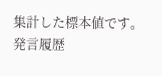集計した標本値です。
発言履歴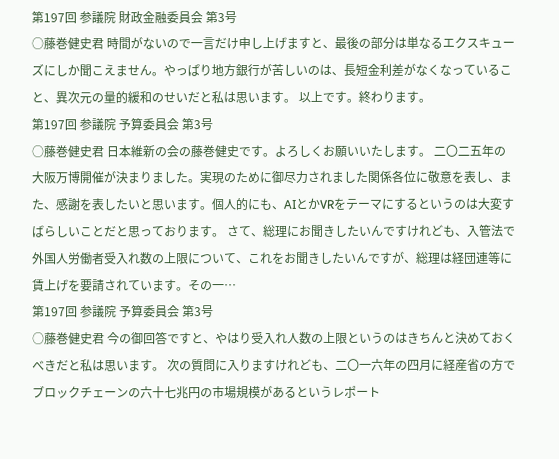第197回 参議院 財政金融委員会 第3号
○藤巻健史君 時間がないので一言だけ申し上げますと、最後の部分は単なるエクスキューズにしか聞こえません。やっぱり地方銀行が苦しいのは、長短金利差がなくなっていること、異次元の量的緩和のせいだと私は思います。 以上です。終わります。
第197回 参議院 予算委員会 第3号
○藤巻健史君 日本維新の会の藤巻健史です。よろしくお願いいたします。 二〇二五年の大阪万博開催が決まりました。実現のために御尽力されました関係各位に敬意を表し、また、感謝を表したいと思います。個人的にも、AIとかVRをテーマにするというのは大変すばらしいことだと思っております。 さて、総理にお聞きしたいんですけれども、入管法で外国人労働者受入れ数の上限について、これをお聞きしたいんですが、総理は経団連等に賃上げを要請されています。その一…
第197回 参議院 予算委員会 第3号
○藤巻健史君 今の御回答ですと、やはり受入れ人数の上限というのはきちんと決めておくべきだと私は思います。 次の質問に入りますけれども、二〇一六年の四月に経産省の方でブロックチェーンの六十七兆円の市場規模があるというレポート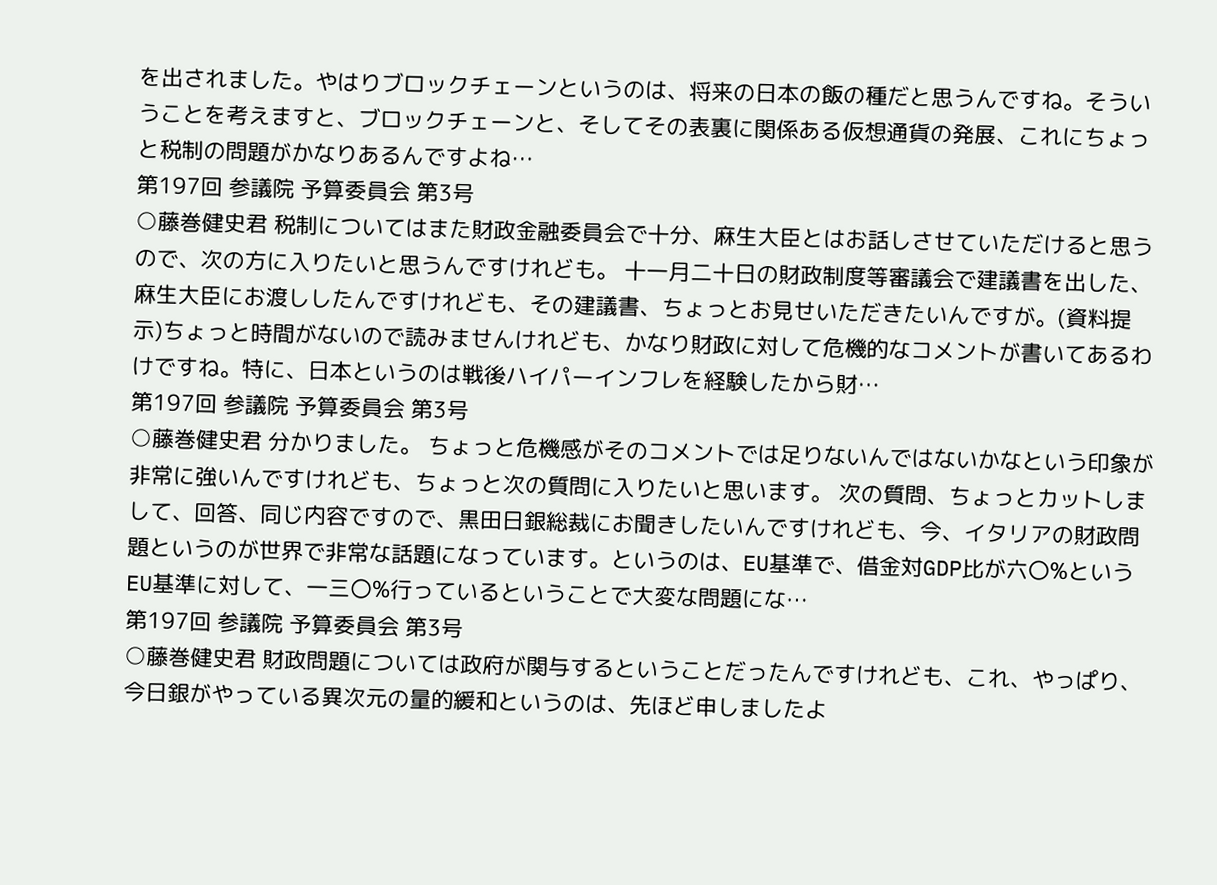を出されました。やはりブロックチェーンというのは、将来の日本の飯の種だと思うんですね。そういうことを考えますと、ブロックチェーンと、そしてその表裏に関係ある仮想通貨の発展、これにちょっと税制の問題がかなりあるんですよね…
第197回 参議院 予算委員会 第3号
○藤巻健史君 税制についてはまた財政金融委員会で十分、麻生大臣とはお話しさせていただけると思うので、次の方に入りたいと思うんですけれども。 十一月二十日の財政制度等審議会で建議書を出した、麻生大臣にお渡ししたんですけれども、その建議書、ちょっとお見せいただきたいんですが。(資料提示)ちょっと時間がないので読みませんけれども、かなり財政に対して危機的なコメントが書いてあるわけですね。特に、日本というのは戦後ハイパーインフレを経験したから財…
第197回 参議院 予算委員会 第3号
○藤巻健史君 分かりました。 ちょっと危機感がそのコメントでは足りないんではないかなという印象が非常に強いんですけれども、ちょっと次の質問に入りたいと思います。 次の質問、ちょっとカットしまして、回答、同じ内容ですので、黒田日銀総裁にお聞きしたいんですけれども、今、イタリアの財政問題というのが世界で非常な話題になっています。というのは、EU基準で、借金対GDP比が六〇%というEU基準に対して、一三〇%行っているということで大変な問題にな…
第197回 参議院 予算委員会 第3号
○藤巻健史君 財政問題については政府が関与するということだったんですけれども、これ、やっぱり、今日銀がやっている異次元の量的緩和というのは、先ほど申しましたよ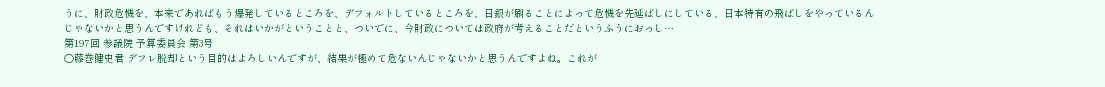うに、財政危機を、本来であればもう爆発しているところを、デフォルトしているところを、日銀が刷ることによって危機を先延ばしにしている、日本特有の飛ばしをやっているんじゃないかと思うんですけれども、それはいかがということと、ついでに、今財政については政府が考えることだというふうにおっし…
第197回 参議院 予算委員会 第3号
○藤巻健史君 デフレ脱却という目的はよろしいんですが、結果が極めて危ないんじゃないかと思うんですよね。これが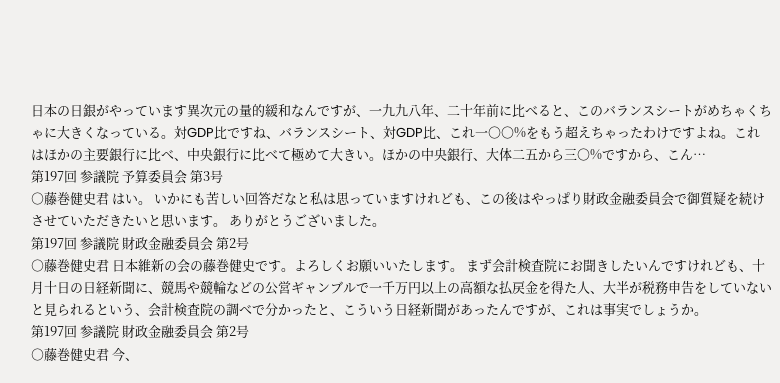日本の日銀がやっています異次元の量的緩和なんですが、一九九八年、二十年前に比べると、このバランスシートがめちゃくちゃに大きくなっている。対GDP比ですね、バランスシート、対GDP比、これ一〇〇%をもう超えちゃったわけですよね。これはほかの主要銀行に比べ、中央銀行に比べて極めて大きい。ほかの中央銀行、大体二五から三〇%ですから、こん…
第197回 参議院 予算委員会 第3号
○藤巻健史君 はい。 いかにも苦しい回答だなと私は思っていますけれども、この後はやっぱり財政金融委員会で御質疑を続けさせていただきたいと思います。 ありがとうございました。
第197回 参議院 財政金融委員会 第2号
○藤巻健史君 日本維新の会の藤巻健史です。よろしくお願いいたします。 まず会計検査院にお聞きしたいんですけれども、十月十日の日経新聞に、競馬や競輪などの公営ギャンブルで一千万円以上の高額な払戻金を得た人、大半が税務申告をしていないと見られるという、会計検査院の調べで分かったと、こういう日経新聞があったんですが、これは事実でしょうか。
第197回 参議院 財政金融委員会 第2号
○藤巻健史君 今、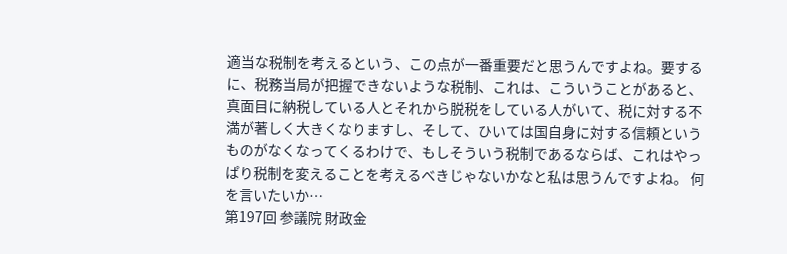適当な税制を考えるという、この点が一番重要だと思うんですよね。要するに、税務当局が把握できないような税制、これは、こういうことがあると、真面目に納税している人とそれから脱税をしている人がいて、税に対する不満が著しく大きくなりますし、そして、ひいては国自身に対する信頼というものがなくなってくるわけで、もしそういう税制であるならば、これはやっぱり税制を変えることを考えるべきじゃないかなと私は思うんですよね。 何を言いたいか…
第197回 参議院 財政金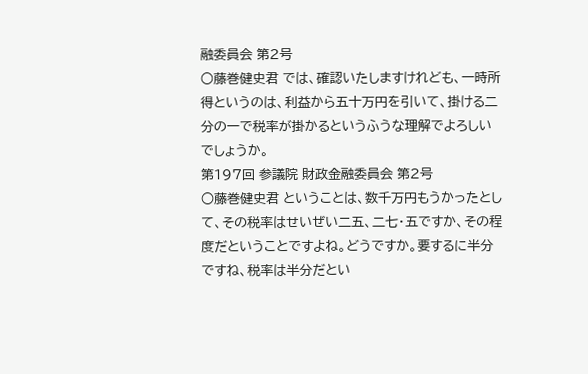融委員会 第2号
○藤巻健史君 では、確認いたしますけれども、一時所得というのは、利益から五十万円を引いて、掛ける二分の一で税率が掛かるというふうな理解でよろしいでしょうか。
第197回 参議院 財政金融委員会 第2号
○藤巻健史君 ということは、数千万円もうかったとして、その税率はせいぜい二五、二七・五ですか、その程度だということですよね。どうですか。要するに半分ですね、税率は半分だとい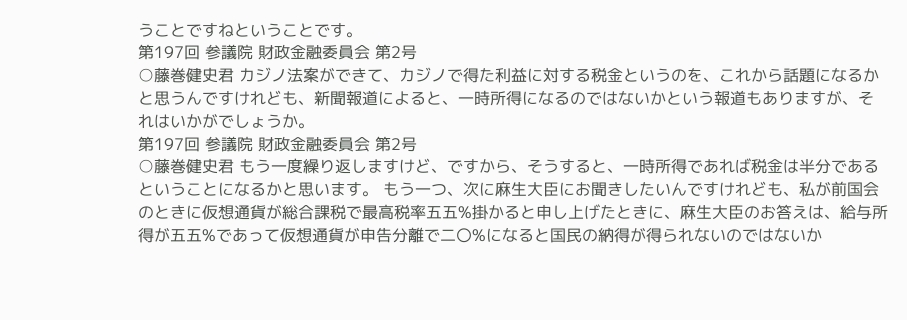うことですねということです。
第197回 参議院 財政金融委員会 第2号
○藤巻健史君 カジノ法案ができて、カジノで得た利益に対する税金というのを、これから話題になるかと思うんですけれども、新聞報道によると、一時所得になるのではないかという報道もありますが、それはいかがでしょうか。
第197回 参議院 財政金融委員会 第2号
○藤巻健史君 もう一度繰り返しますけど、ですから、そうすると、一時所得であれば税金は半分であるということになるかと思います。 もう一つ、次に麻生大臣にお聞きしたいんですけれども、私が前国会のときに仮想通貨が総合課税で最高税率五五%掛かると申し上げたときに、麻生大臣のお答えは、給与所得が五五%であって仮想通貨が申告分離で二〇%になると国民の納得が得られないのではないか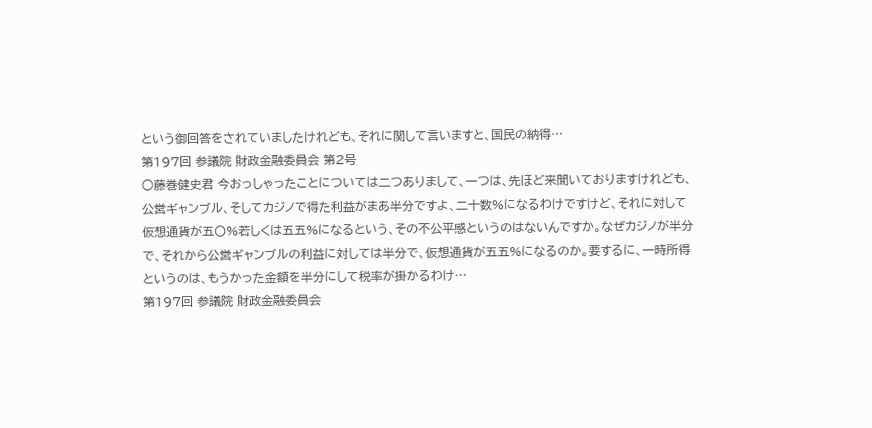という御回答をされていましたけれども、それに関して言いますと、国民の納得…
第197回 参議院 財政金融委員会 第2号
○藤巻健史君 今おっしゃったことについては二つありまして、一つは、先ほど来聞いておりますけれども、公営ギャンブル、そしてカジノで得た利益がまあ半分ですよ、二十数%になるわけですけど、それに対して仮想通貨が五〇%若しくは五五%になるという、その不公平感というのはないんですか。なぜカジノが半分で、それから公営ギャンブルの利益に対しては半分で、仮想通貨が五五%になるのか。要するに、一時所得というのは、もうかった金額を半分にして税率が掛かるわけ…
第197回 参議院 財政金融委員会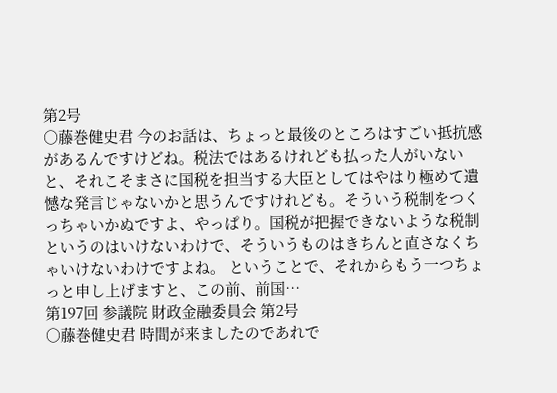第2号
○藤巻健史君 今のお話は、ちょっと最後のところはすごい抵抗感があるんですけどね。税法ではあるけれども払った人がいないと、それこそまさに国税を担当する大臣としてはやはり極めて遺憾な発言じゃないかと思うんですけれども。そういう税制をつくっちゃいかぬですよ、やっぱり。国税が把握できないような税制というのはいけないわけで、そういうものはきちんと直さなくちゃいけないわけですよね。 ということで、それからもう一つちょっと申し上げますと、この前、前国…
第197回 参議院 財政金融委員会 第2号
○藤巻健史君 時間が来ましたのであれで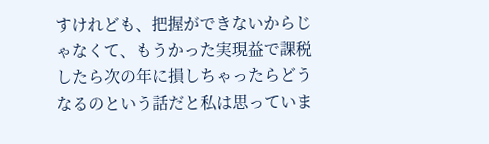すけれども、把握ができないからじゃなくて、もうかった実現益で課税したら次の年に損しちゃったらどうなるのという話だと私は思っていま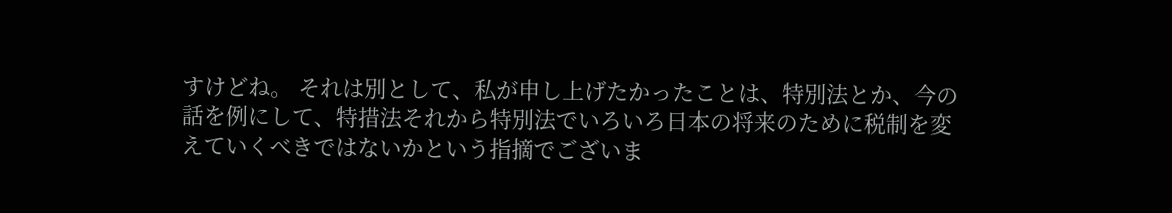すけどね。 それは別として、私が申し上げたかったことは、特別法とか、今の話を例にして、特措法それから特別法でいろいろ日本の将来のために税制を変えていくべきではないかという指摘でございま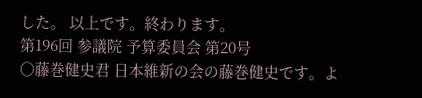した。 以上です。終わります。
第196回 参議院 予算委員会 第20号
○藤巻健史君 日本維新の会の藤巻健史です。よ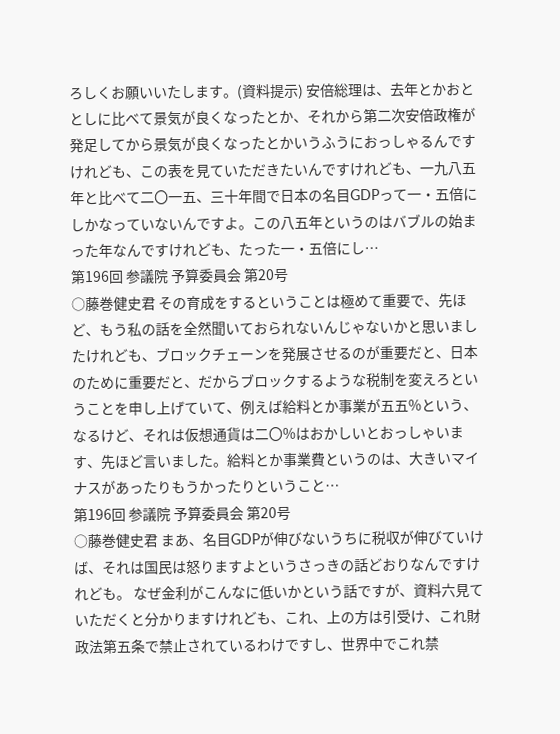ろしくお願いいたします。(資料提示) 安倍総理は、去年とかおととしに比べて景気が良くなったとか、それから第二次安倍政権が発足してから景気が良くなったとかいうふうにおっしゃるんですけれども、この表を見ていただきたいんですけれども、一九八五年と比べて二〇一五、三十年間で日本の名目GDPって一・五倍にしかなっていないんですよ。この八五年というのはバブルの始まった年なんですけれども、たった一・五倍にし…
第196回 参議院 予算委員会 第20号
○藤巻健史君 その育成をするということは極めて重要で、先ほど、もう私の話を全然聞いておられないんじゃないかと思いましたけれども、ブロックチェーンを発展させるのが重要だと、日本のために重要だと、だからブロックするような税制を変えろということを申し上げていて、例えば給料とか事業が五五%という、なるけど、それは仮想通貨は二〇%はおかしいとおっしゃいます、先ほど言いました。給料とか事業費というのは、大きいマイナスがあったりもうかったりということ…
第196回 参議院 予算委員会 第20号
○藤巻健史君 まあ、名目GDPが伸びないうちに税収が伸びていけば、それは国民は怒りますよというさっきの話どおりなんですけれども。 なぜ金利がこんなに低いかという話ですが、資料六見ていただくと分かりますけれども、これ、上の方は引受け、これ財政法第五条で禁止されているわけですし、世界中でこれ禁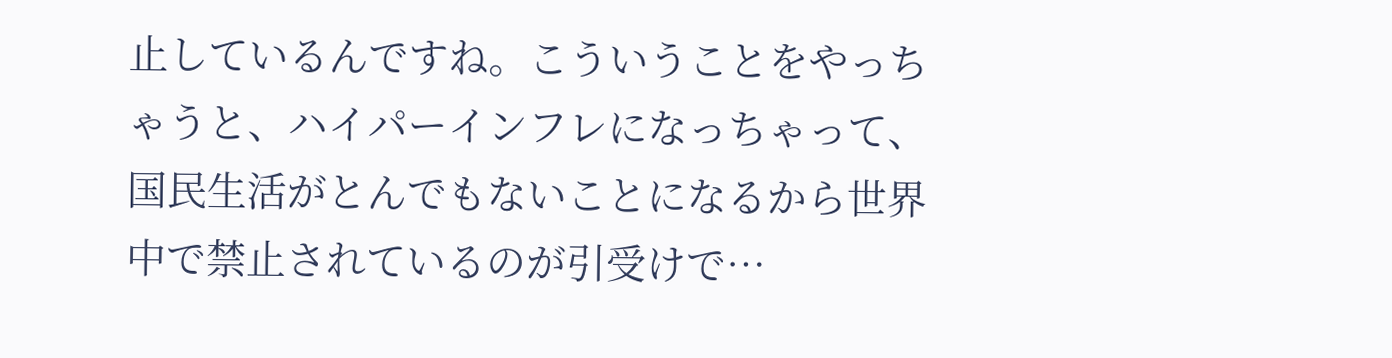止しているんですね。こういうことをやっちゃうと、ハイパーインフレになっちゃって、国民生活がとんでもないことになるから世界中で禁止されているのが引受けで…